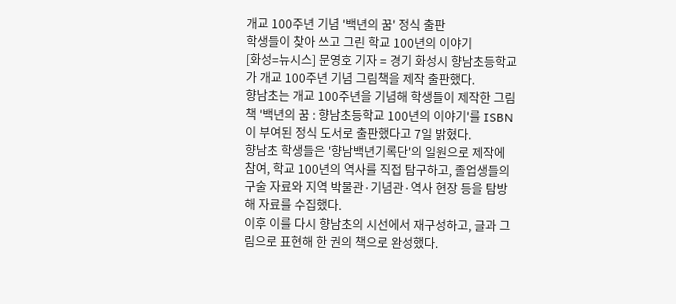개교 100주년 기념 '백년의 꿈' 정식 출판
학생들이 찾아 쓰고 그린 학교 100년의 이야기
[화성=뉴시스] 문영호 기자 = 경기 화성시 향남초등학교가 개교 100주년 기념 그림책을 제작 출판했다.
향남초는 개교 100주년을 기념해 학생들이 제작한 그림책 '백년의 꿈 : 향남초등학교 100년의 이야기'를 ISBN이 부여된 정식 도서로 출판했다고 7일 밝혔다.
향남초 학생들은 '향남백년기록단'의 일원으로 제작에 참여, 학교 100년의 역사를 직접 탐구하고, 졸업생들의 구술 자료와 지역 박물관·기념관·역사 현장 등을 탐방해 자료를 수집했다.
이후 이를 다시 향남초의 시선에서 재구성하고, 글과 그림으로 표현해 한 권의 책으로 완성했다.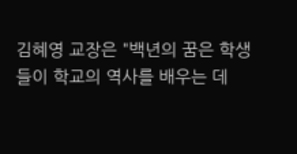김혜영 교장은 "백년의 꿈은 학생들이 학교의 역사를 배우는 데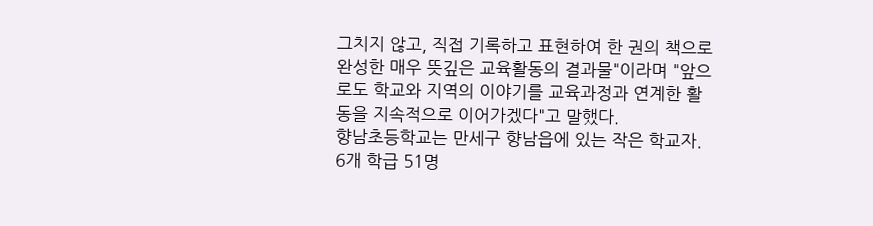그치지 않고, 직접 기록하고 표현하여 한 권의 책으로 완성한 매우 뜻깊은 교육활동의 결과물"이라며 "앞으로도 학교와 지역의 이야기를 교육과정과 연계한 활동을 지속적으로 이어가겠다"고 말했다.
향남초등학교는 만세구 향남읍에 있는 작은 학교자. 6개 학급 51명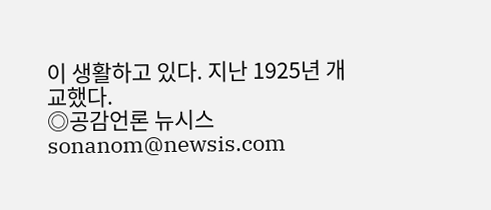이 생활하고 있다. 지난 1925년 개교했다.
◎공감언론 뉴시스 sonanom@newsis.com